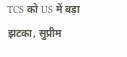TCS को US में बड़ा झटका, सुप्रीम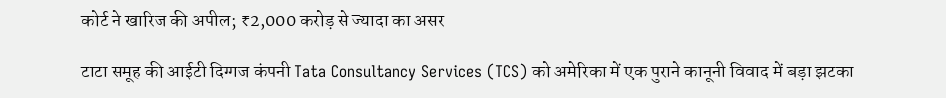कोर्ट ने खारिज की अपील; ₹2,000 करोड़ से ज्यादा का असर

टाटा समूह की आईटी दिग्गज कंपनी Tata Consultancy Services (TCS) को अमेरिका में एक पुराने कानूनी विवाद में बड़ा झटका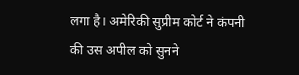लगा है। अमेरिकी सुप्रीम कोर्ट ने कंपनी की उस अपील को सुनने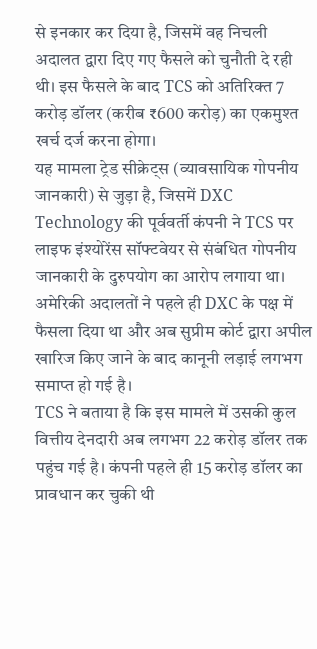से इनकार कर दिया है, जिसमें वह निचली अदालत द्वारा दिए गए फैसले को चुनौती दे रही थी। इस फैसले के बाद TCS को अतिरिक्त 7 करोड़ डॉलर (करीब ₹600 करोड़) का एकमुश्त खर्च दर्ज करना होगा।
यह मामला ट्रेड सीक्रेट्स (व्यावसायिक गोपनीय जानकारी) से जुड़ा है, जिसमें DXC Technology की पूर्ववर्ती कंपनी ने TCS पर लाइफ इंश्योरेंस सॉफ्टवेयर से संबंधित गोपनीय जानकारी के दुरुपयोग का आरोप लगाया था। अमेरिकी अदालतों ने पहले ही DXC के पक्ष में फैसला दिया था और अब सुप्रीम कोर्ट द्वारा अपील खारिज किए जाने के बाद कानूनी लड़ाई लगभग समाप्त हो गई है।
TCS ने बताया है कि इस मामले में उसकी कुल वित्तीय देनदारी अब लगभग 22 करोड़ डॉलर तक पहुंच गई है। कंपनी पहले ही 15 करोड़ डॉलर का प्रावधान कर चुकी थी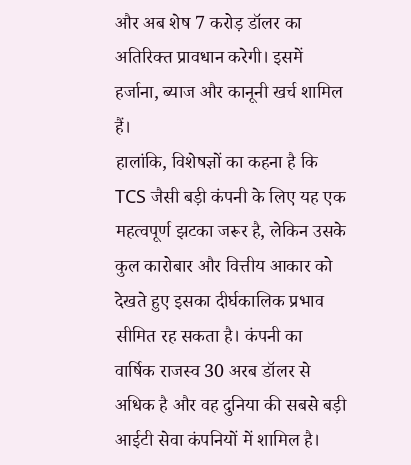और अब शेष 7 करोड़ डॉलर का अतिरिक्त प्रावधान करेगी। इसमें हर्जाना, ब्याज और कानूनी खर्च शामिल हैं।
हालांकि, विशेषज्ञों का कहना है कि TCS जैसी बड़ी कंपनी के लिए यह एक महत्वपूर्ण झटका जरूर है, लेकिन उसके कुल कारोबार और वित्तीय आकार को देखते हुए इसका दीर्घकालिक प्रभाव सीमित रह सकता है। कंपनी का वार्षिक राजस्व 30 अरब डॉलर से अधिक है और वह दुनिया की सबसे बड़ी आईटी सेवा कंपनियों में शामिल है।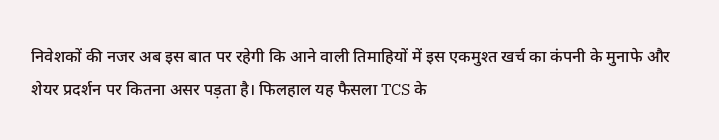निवेशकों की नजर अब इस बात पर रहेगी कि आने वाली तिमाहियों में इस एकमुश्त खर्च का कंपनी के मुनाफे और शेयर प्रदर्शन पर कितना असर पड़ता है। फिलहाल यह फैसला TCS के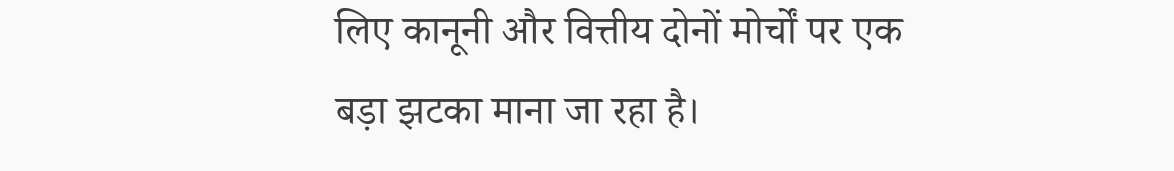लिए कानूनी और वित्तीय दोनों मोर्चों पर एक बड़ा झटका माना जा रहा है।